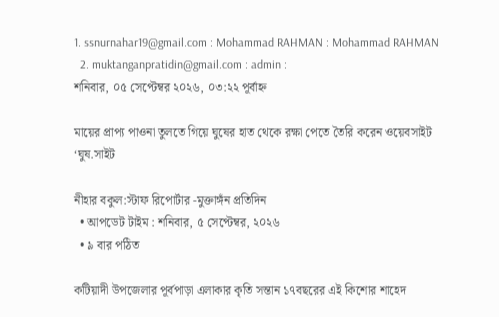1. ssnurnahar19@gmail.com : Mohammad RAHMAN : Mohammad RAHMAN
  2. muktanganpratidin@gmail.com : admin :
শনিবার, ০৫ সেপ্টেম্বর ২০২৬, ০৩:২২ পূর্বাহ্ন

মায়ের প্রাপ্য পাওনা তুলতে গিয়ে ঘুষের হাত থেকে রক্ষা পেতে তৈরি করেন ওয়েবসাইট ‘ঘুষ.সাইট

নীহার বকুল:স্টাফ রিপোর্টার -মুক্তাঙ্গঁন প্রতিদিন
  • আপডেট টাইম : শনিবার, ৫ সেপ্টেম্বর, ২০২৬
  • ৯ বার পঠিত

কটিয়াদী উপজেলার পূর্বপাড়া এলাকার কৃতি সন্তান ১৭বছরের এই কিশোর শাহেদ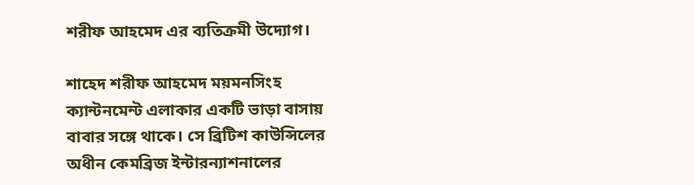শরীফ আহমেদ এর ব্যতিক্রমী উদ্যোগ।

শাহেদ শরীফ আহমেদ ময়মনসিংহ ক্যান্টনমেন্ট এলাকার একটি ভাড়া বাসায় বাবার সঙ্গে থাকে। সে ব্রিটিশ কাউন্সিলের অধীন কেমব্রিজ ইন্টারন্যাশনালের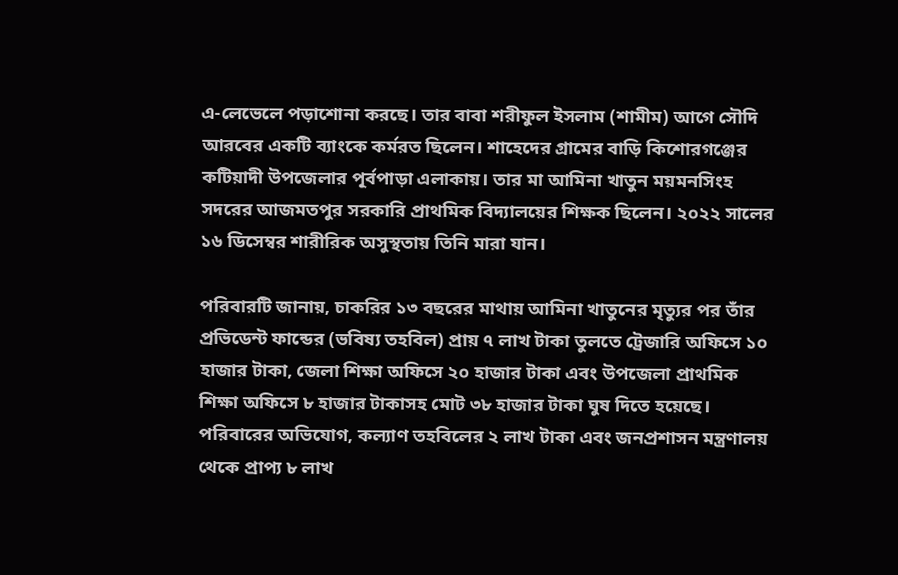এ-লেভেলে পড়াশোনা করছে। তার বাবা শরীফুল ইসলাম (শামীম) আগে সৌদি আরবের একটি ব্যাংকে কর্মরত ছিলেন। শাহেদের গ্রামের বাড়ি কিশোরগঞ্জের কটিয়াদী উপজেলার পূর্বপাড়া এলাকায়। তার মা আমিনা খাতুন ময়মনসিংহ সদরের আজমতপুর সরকারি প্রাথমিক বিদ্যালয়ের শিক্ষক ছিলেন। ২০২২ সালের ১৬ ডিসেম্বর শারীরিক অসুস্থতায় তিনি মারা যান।

পরিবারটি জানায়, চাকরির ১৩ বছরের মাথায় আমিনা খাতুনের মৃত্যুর পর তাঁর প্রভিডেন্ট ফান্ডের (ভবিষ্য তহবিল) প্রায় ৭ লাখ টাকা তুলতে ট্রেজারি অফিসে ১০ হাজার টাকা, জেলা শিক্ষা অফিসে ২০ হাজার টাকা এবং উপজেলা প্রাথমিক শিক্ষা অফিসে ৮ হাজার টাকাসহ মোট ৩৮ হাজার টাকা ঘুষ দিতে হয়েছে। পরিবারের অভিযোগ, কল্যাণ তহবিলের ২ লাখ টাকা এবং জনপ্রশাসন মন্ত্রণালয় থেকে প্রাপ্য ৮ লাখ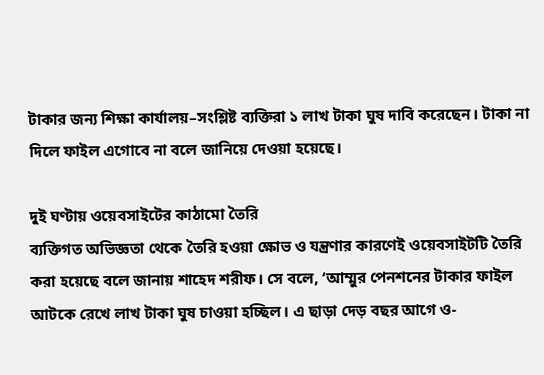টাকার জন্য শিক্ষা কার্যালয়–সংশ্লিষ্ট ব্যক্তিরা ১ লাখ টাকা ঘুষ দাবি করেছেন। টাকা না দিলে ফাইল এগোবে না বলে জানিয়ে দেওয়া হয়েছে।

দুই ঘণ্টায় ওয়েবসাইটের কাঠামো তৈরি
ব্যক্তিগত অভিজ্ঞতা থেকে তৈরি হওয়া ক্ষোভ ও যন্ত্রণার কারণেই ওয়েবসাইটটি তৈরি করা হয়েছে বলে জানায় শাহেদ শরীফ। সে বলে, ‘আম্মুর পেনশনের টাকার ফাইল আটকে রেখে লাখ টাকা ঘুষ চাওয়া হচ্ছিল। এ ছাড়া দেড় বছর আগে ও-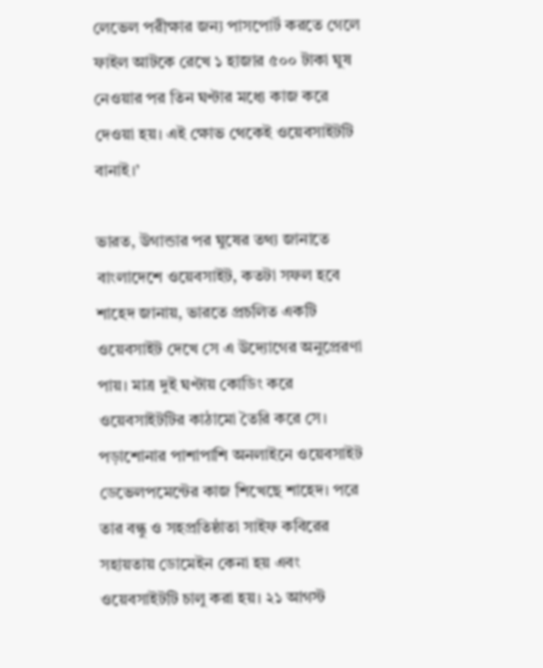লেভেল পরীক্ষার জন্য পাসপোর্ট করতে গেলে ফাইল আটকে রেখে ১ হাজার ৫০০ টাকা ঘুষ নেওয়ার পর তিন ঘণ্টার মধ্যে কাজ করে দেওয়া হয়। এই ক্ষোভ থেকেই ওয়েবসাইটটি বানাই।’

ভারত, উগান্ডার পর ঘুষের তথ্য জানাতে বাংলাদেশে ওয়েবসাইট, কতটা সফল হবে
শাহেদ জানায়, ভারতে প্রচলিত একটি ওয়েবসাইট দেখে সে এ উদ্যোগের অনুপ্রেরণা পায়। মাত্র দুই ঘণ্টায় কোডিং করে ওয়েবসাইটটির কাঠামো তৈরি করে সে। পড়াশোনার পাশাপাশি অনলাইনে ওয়েবসাইট ডেভেলপমেন্টের কাজ শিখেছে শাহেদ। পরে তার বন্ধু ও সহপ্রতিষ্ঠাতা সাইফ কবিরের সহায়তায় ডোমেইন কেনা হয় এবং ওয়েবসাইটটি চালু করা হয়। ২১ আগস্ট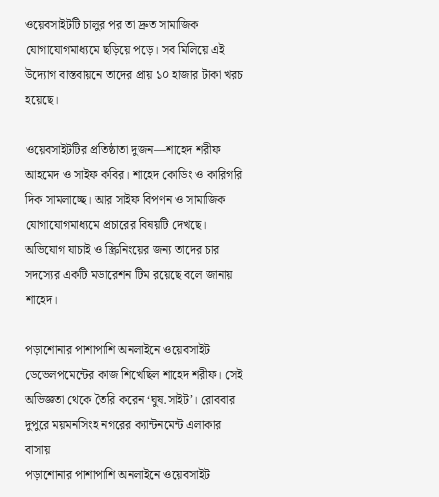ওয়েবসাইটটি চালুর পর তা দ্রুত সামাজিক যোগাযোগমাধ্যমে ছড়িয়ে পড়ে। সব মিলিয়ে এই উদ্যোগ বাস্তবায়নে তাদের প্রায় ১০ হাজার টাকা খরচ হয়েছে।

ওয়েবসাইটটির প্রতিষ্ঠাতা দুজন—শাহেদ শরীফ আহমেদ ও সাইফ কবির। শাহেদ কোডিং ও কারিগরি দিক সামলাচ্ছে। আর সাইফ বিপণন ও সামাজিক যোগাযোগমাধ্যমে প্রচারের বিষয়টি দেখছে। অভিযোগ যাচাই ও স্ক্রিনিংয়ের জন্য তাদের চার সদস্যের একটি মডারেশন টিম রয়েছে বলে জানায় শাহেদ।

পড়াশোনার পাশাপাশি অনলাইনে ওয়েবসাইট ডেভেলপমেন্টের কাজ শিখেছিল শাহেদ শরীফ। সেই অভিজ্ঞতা থেকে তৈরি করেন ‘ঘুষ.সাইট’। রোববার দুপুরে ময়মনসিংহ নগরের ক্যান্টনমেন্ট এলাকার বাসায়
পড়াশোনার পাশাপাশি অনলাইনে ওয়েবসাইট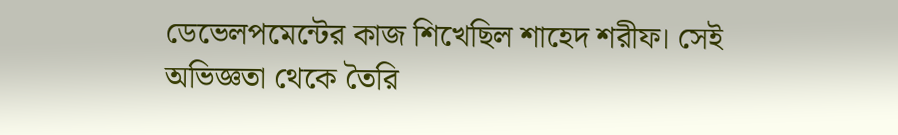ডেভেলপমেন্টের কাজ শিখেছিল শাহেদ শরীফ। সেই অভিজ্ঞতা থেকে তৈরি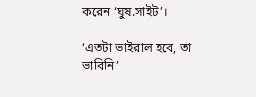করেন ‘ঘুষ.সাইট’।

‘এতটা ভাইরাল হবে, তা ভাবিনি’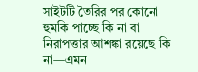সাইটটি তৈরির পর কোনো হুমকি পাচ্ছে কি না বা নিরাপত্তার আশঙ্কা রয়েছে কি না—এমন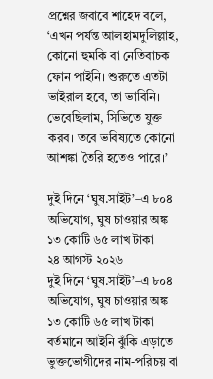প্রশ্নের জবাবে শাহেদ বলে, ‘এখন পর্যন্ত আলহামদুলিল্লাহ, কোনো হুমকি বা নেতিবাচক ফোন পাইনি। শুরুতে এতটা ভাইরাল হবে, তা ভাবিনি। ভেবেছিলাম, সিভিতে যুক্ত করব। তবে ভবিষ্যতে কোনো আশঙ্কা তৈরি হতেও পারে।’

দুই দিনে ‘ঘুষ.সাইট’–এ ৮০৪ অভিযোগ, ঘুষ চাওয়ার অঙ্ক ১৩ কোটি ৬৫ লাখ টাকা
২৪ আগস্ট ২০২৬
দুই দিনে ‘ঘুষ.সাইট’–এ ৮০৪ অভিযোগ, ঘুষ চাওয়ার অঙ্ক ১৩ কোটি ৬৫ লাখ টাকা
বর্তমানে আইনি ঝুঁকি এড়াতে ভুক্তভোগীদের নাম-পরিচয় বা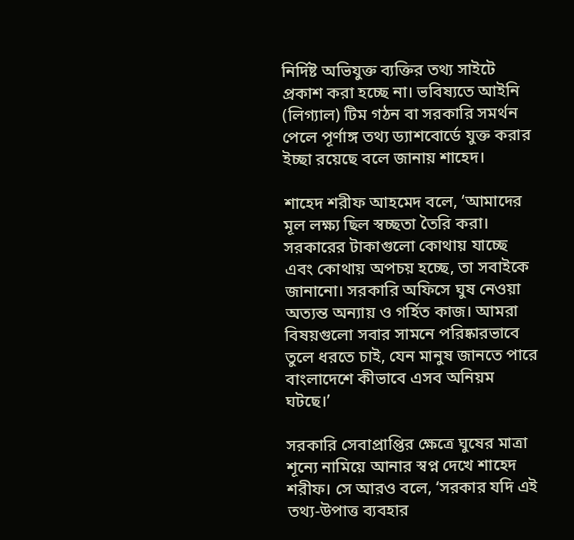নির্দিষ্ট অভিযুক্ত ব্যক্তির তথ্য সাইটে প্রকাশ করা হচ্ছে না। ভবিষ্যতে আইনি (লিগ্যাল) টিম গঠন বা সরকারি সমর্থন পেলে পূর্ণাঙ্গ তথ্য ড্যাশবোর্ডে যুক্ত করার ইচ্ছা রয়েছে বলে জানায় শাহেদ।

শাহেদ শরীফ আহমেদ বলে, ‘আমাদের মূল লক্ষ্য ছিল স্বচ্ছতা তৈরি করা। সরকারের টাকাগুলো কোথায় যাচ্ছে এবং কোথায় অপচয় হচ্ছে, তা সবাইকে জানানো। সরকারি অফিসে ঘুষ নেওয়া অত্যন্ত অন্যায় ও গর্হিত কাজ। আমরা বিষয়গুলো সবার সামনে পরিষ্কারভাবে তুলে ধরতে চাই, যেন মানুষ জানতে পারে বাংলাদেশে কীভাবে এসব অনিয়ম ঘটছে।’

সরকারি সেবাপ্রাপ্তির ক্ষেত্রে ঘুষের মাত্রা শূন্যে নামিয়ে আনার স্বপ্ন দেখে শাহেদ শরীফ। সে আরও বলে, ‘সরকার যদি এই তথ্য-উপাত্ত ব্যবহার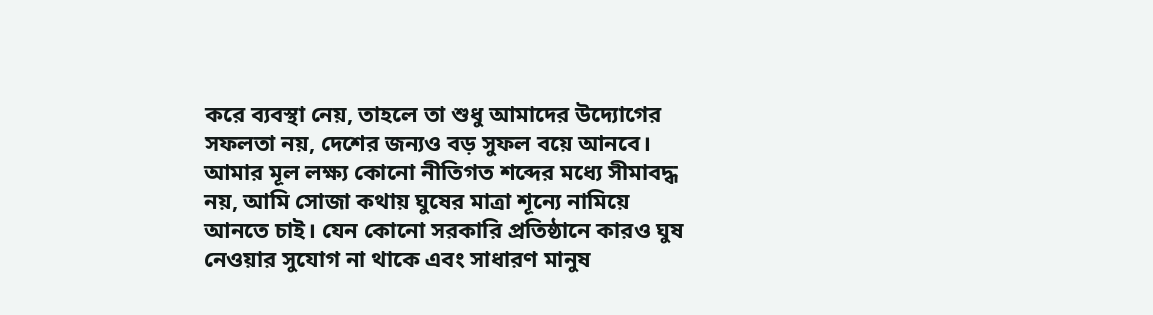করে ব্যবস্থা নেয়, তাহলে তা শুধু আমাদের উদ্যোগের সফলতা নয়, দেশের জন্যও বড় সুফল বয়ে আনবে। আমার মূল লক্ষ্য কোনো নীতিগত শব্দের মধ্যে সীমাবদ্ধ নয়, আমি সোজা কথায় ঘুষের মাত্রা শূন্যে নামিয়ে আনতে চাই। যেন কোনো সরকারি প্রতিষ্ঠানে কারও ঘুষ নেওয়ার সুযোগ না থাকে এবং সাধারণ মানুষ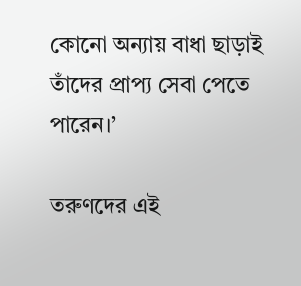কোনো অন্যায় বাধা ছাড়াই তাঁদের প্রাপ্য সেবা পেতে পারেন।’

তরুণদের এই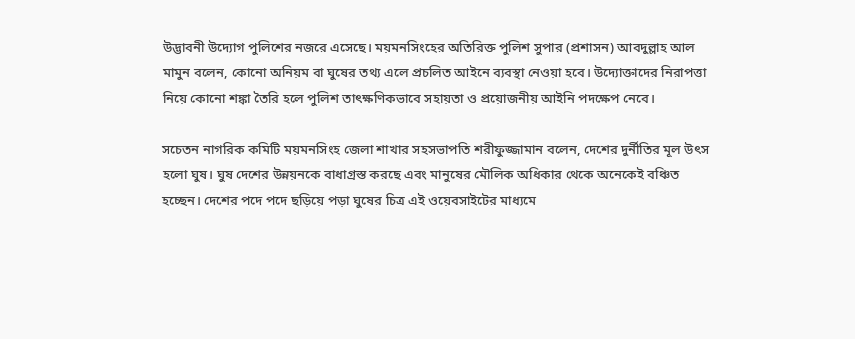উদ্ভাবনী উদ্যোগ পুলিশের নজরে এসেছে। ময়মনসিংহের অতিরিক্ত পুলিশ সুপার (প্রশাসন) আবদুল্লাহ আল মামুন বলেন, কোনো অনিয়ম বা ঘুষের তথ্য এলে প্রচলিত আইনে ব্যবস্থা নেওয়া হবে। উদ্যোক্তাদের নিরাপত্তা নিয়ে কোনো শঙ্কা তৈরি হলে পুলিশ তাৎক্ষণিকভাবে সহায়তা ও প্রয়োজনীয় আইনি পদক্ষেপ নেবে।

সচেতন নাগরিক কমিটি ময়মনসিংহ জেলা শাখার সহসভাপতি শরীফুজ্জামান বলেন, দেশের দুর্নীতির মূল উৎস হলো ঘুষ। ঘুষ দেশের উন্নয়নকে বাধাগ্রস্ত করছে এবং মানুষের মৌলিক অধিকার থেকে অনেকেই বঞ্চিত হচ্ছেন। দেশের পদে পদে ছড়িয়ে পড়া ঘুষের চিত্র এই ওয়েবসাইটের মাধ্যমে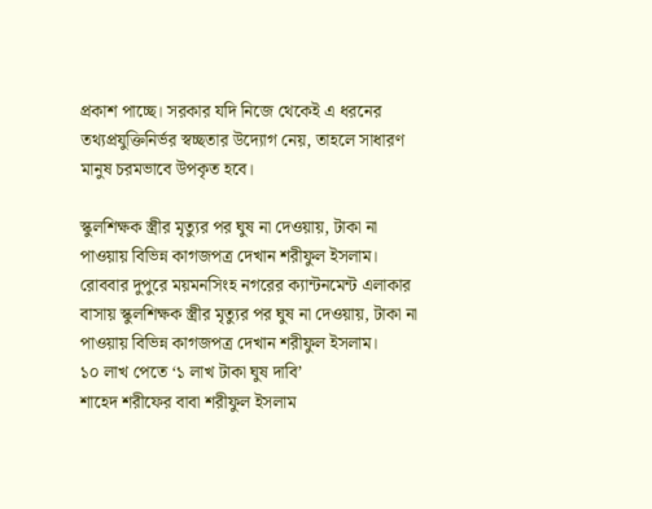প্রকাশ পাচ্ছে। সরকার যদি নিজে থেকেই এ ধরনের তথ্যপ্রযুক্তিনির্ভর স্বচ্ছতার উদ্যোগ নেয়, তাহলে সাধারণ মানুষ চরমভাবে উপকৃত হবে।

স্কুলশিক্ষক স্ত্রীর মৃত্যুর পর ঘুষ না দেওয়ায়, টাকা না পাওয়ায় বিভিন্ন কাগজপত্র দেখান শরীফুল ইসলাম। রোববার দুপুরে ময়মনসিংহ নগরের ক্যান্টনমেন্ট এলাকার বাসায় স্কুলশিক্ষক স্ত্রীর মৃত্যুর পর ঘুষ না দেওয়ায়, টাকা না পাওয়ায় বিভিন্ন কাগজপত্র দেখান শরীফুল ইসলাম।
১০ লাখ পেতে ‘১ লাখ টাকা ঘুষ দাবি’
শাহেদ শরীফের বাবা শরীফুল ইসলাম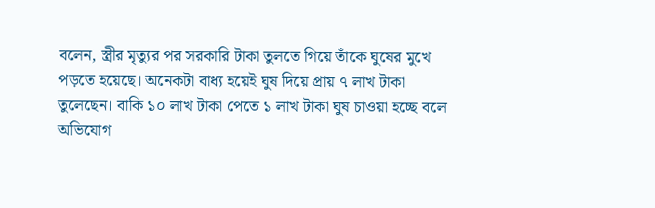বলেন, স্ত্রীর মৃত্যুর পর সরকারি টাকা তুলতে গিয়ে তাঁকে ঘুষের মুখে পড়তে হয়েছে। অনেকটা বাধ্য হয়েই ঘুষ দিয়ে প্রায় ৭ লাখ টাকা তুলেছেন। বাকি ১০ লাখ টাকা পেতে ১ লাখ টাকা ঘুষ চাওয়া হচ্ছে বলে অভিযোগ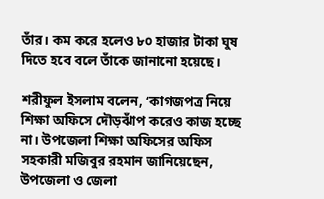তাঁর। কম করে হলেও ৮০ হাজার টাকা ঘুষ দিতে হবে বলে তাঁকে জানানো হয়েছে।

শরীফুল ইসলাম বলেন, ‘কাগজপত্র নিয়ে শিক্ষা অফিসে দৌড়ঝাঁপ করেও কাজ হচ্ছে না। উপজেলা শিক্ষা অফিসের অফিস সহকারী মজিবুর রহমান জানিয়েছেন, উপজেলা ও জেলা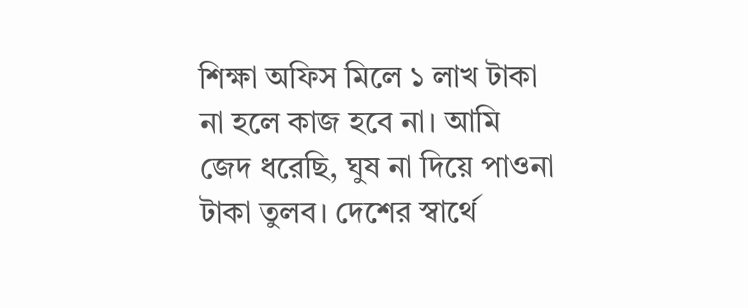শিক্ষা অফিস মিলে ১ লাখ টাকা না হলে কাজ হবে না। আমি জেদ ধরেছি, ঘুষ না দিয়ে পাওনা টাকা তুলব। দেশের স্বার্থে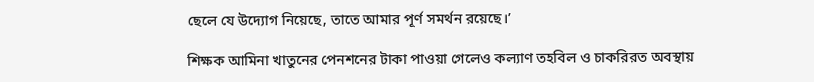ছেলে যে উদ্যোগ নিয়েছে, তাতে আমার পূর্ণ সমর্থন রয়েছে।’

শিক্ষক আমিনা খাতুনের পেনশনের টাকা পাওয়া গেলেও কল্যাণ তহবিল ও চাকরিরত অবস্থায়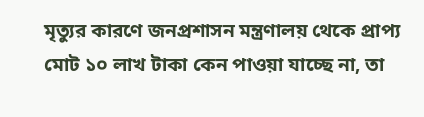মৃত্যুর কারণে জনপ্রশাসন মন্ত্রণালয় থেকে প্রাপ্য মোট ১০ লাখ টাকা কেন পাওয়া যাচ্ছে না, তা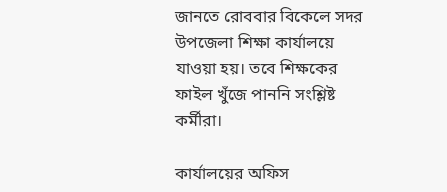জানতে রোববার বিকেলে সদর উপজেলা শিক্ষা কার্যালয়ে যাওয়া হয়। তবে শিক্ষকের ফাইল খুঁজে পাননি সংশ্লিষ্ট কর্মীরা।

কার্যালয়ের অফিস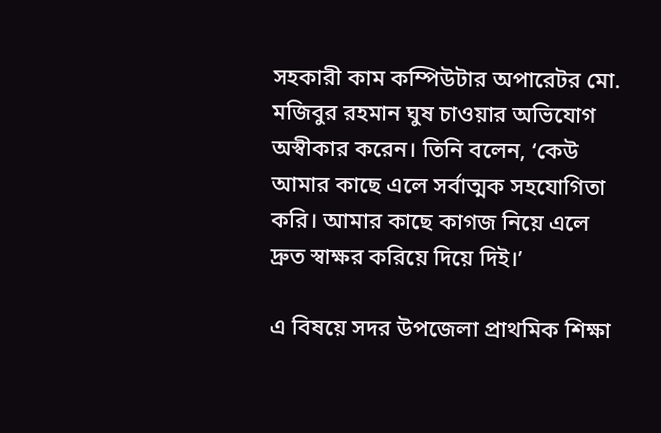সহকারী কাম কম্পিউটার অপারেটর মো. মজিবুর রহমান ঘুষ চাওয়ার অভিযোগ অস্বীকার করেন। তিনি বলেন, ‘কেউ আমার কাছে এলে সর্বাত্মক সহযোগিতা করি। আমার কাছে কাগজ নিয়ে এলে দ্রুত স্বাক্ষর করিয়ে দিয়ে দিই।’

এ বিষয়ে সদর উপজেলা প্রাথমিক শিক্ষা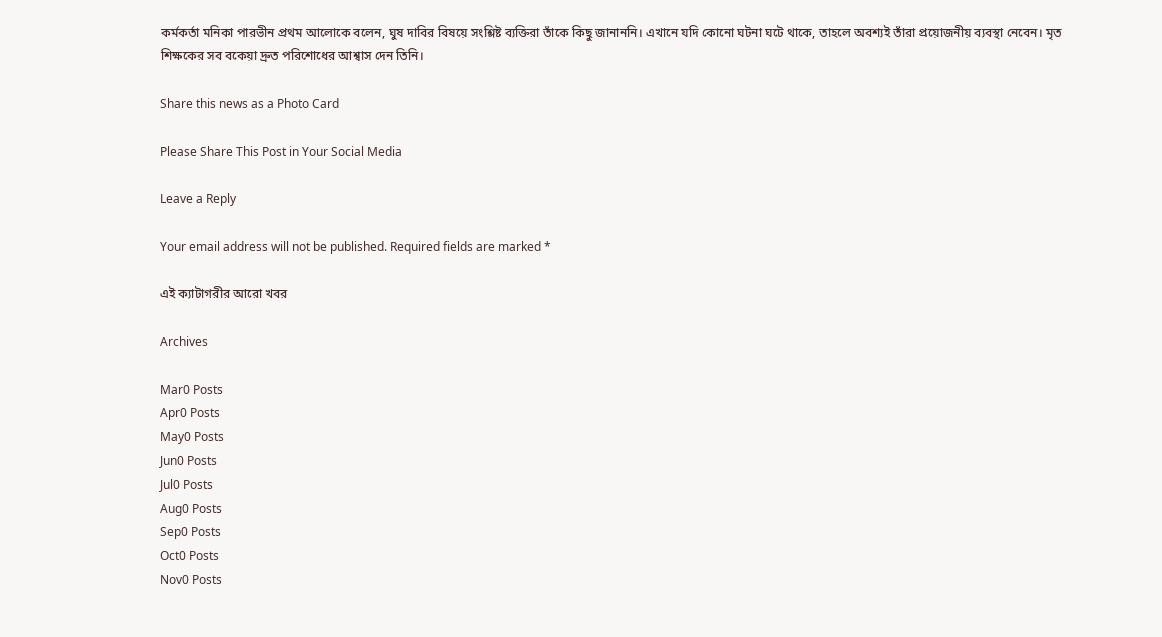কর্মকর্তা মনিকা পারভীন প্রথম আলোকে বলেন, ঘুষ দাবির বিষয়ে সংশ্লিষ্ট ব্যক্তিরা তাঁকে কিছু জানাননি। এখানে যদি কোনো ঘটনা ঘটে থাকে, তাহলে অবশ্যই তাঁরা প্রয়োজনীয় ব্যবস্থা নেবেন। মৃত শিক্ষকের সব বকেয়া দ্রুত পরিশোধের আশ্বাস দেন তিনি।

Share this news as a Photo Card

Please Share This Post in Your Social Media

Leave a Reply

Your email address will not be published. Required fields are marked *

এই ক্যাটাগরীর আরো খবর

Archives

Mar0 Posts
Apr0 Posts
May0 Posts
Jun0 Posts
Jul0 Posts
Aug0 Posts
Sep0 Posts
Oct0 Posts
Nov0 Posts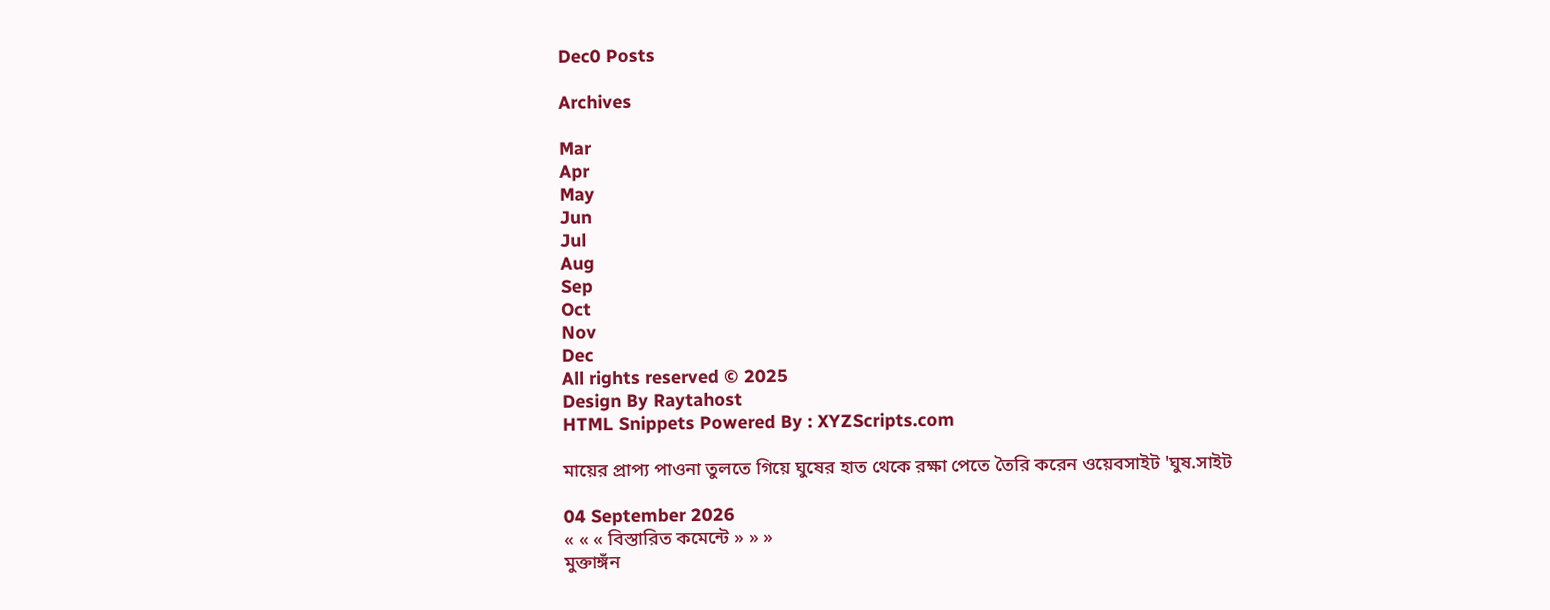Dec0 Posts

Archives

Mar
Apr
May
Jun
Jul
Aug
Sep
Oct
Nov
Dec
All rights reserved © 2025
Design By Raytahost
HTML Snippets Powered By : XYZScripts.com

মায়ের প্রাপ্য পাওনা তুলতে গিয়ে ঘুষের হাত থেকে রক্ষা পেতে তৈরি করেন ওয়েবসাইট 'ঘুষ.সাইট

04 September 2026
« « « বিস্তারিত কমেন্টে » » »
মুক্তাঙ্গঁন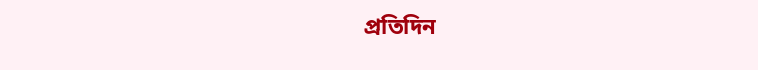প্রতিদিন